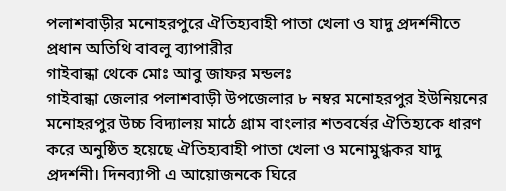পলাশবাড়ীর মনোহরপুরে ঐতিহ্যবাহী পাতা খেলা ও যাদু প্রদর্শনীতে প্রধান অতিথি বাবলু ব্যাপারীর
গাইবান্ধা থেকে মোঃ আবু জাফর মন্ডলঃ
গাইবান্ধা জেলার পলাশবাড়ী উপজেলার ৮ নম্বর মনোহরপুর ইউনিয়নের মনোহরপুর উচ্চ বিদ্যালয় মাঠে গ্রাম বাংলার শতবর্ষের ঐতিহ্যকে ধারণ করে অনুষ্ঠিত হয়েছে ঐতিহ্যবাহী পাতা খেলা ও মনোমুগ্ধকর যাদু প্রদর্শনী। দিনব্যাপী এ আয়োজনকে ঘিরে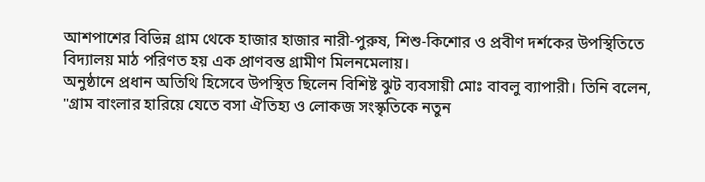আশপাশের বিভিন্ন গ্রাম থেকে হাজার হাজার নারী-পুরুষ, শিশু-কিশোর ও প্রবীণ দর্শকের উপস্থিতিতে বিদ্যালয় মাঠ পরিণত হয় এক প্রাণবন্ত গ্রামীণ মিলনমেলায়।
অনুষ্ঠানে প্রধান অতিথি হিসেবে উপস্থিত ছিলেন বিশিষ্ট ঝুট ব্যবসায়ী মোঃ বাবলু ব্যাপারী। তিনি বলেন, "গ্রাম বাংলার হারিয়ে যেতে বসা ঐতিহ্য ও লোকজ সংস্কৃতিকে নতুন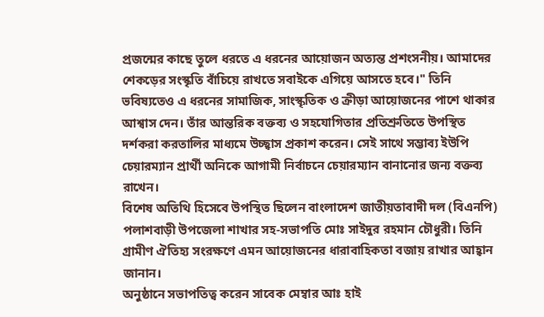প্রজন্মের কাছে তুলে ধরতে এ ধরনের আয়োজন অত্যন্ত প্রশংসনীয়। আমাদের শেকড়ের সংস্কৃতি বাঁচিয়ে রাখতে সবাইকে এগিয়ে আসতে হবে।" তিনি ভবিষ্যতেও এ ধরনের সামাজিক, সাংস্কৃতিক ও ক্রীড়া আয়োজনের পাশে থাকার আশ্বাস দেন। তাঁর আন্তরিক বক্তব্য ও সহযোগিতার প্রতিশ্রুতিতে উপস্থিত দর্শকরা করতালির মাধ্যমে উচ্ছ্বাস প্রকাশ করেন। সেই সাথে সম্ভাব্য ইউপি চেয়ারম্যান প্রার্থী অনিকে আগামী নির্বাচনে চেয়ারম্যান বানানোর জন্য বক্তব্য রাখেন।
বিশেষ অতিথি হিসেবে উপস্থিত ছিলেন বাংলাদেশ জাতীয়তাবাদী দল (বিএনপি) পলাশবাড়ী উপজেলা শাখার সহ-সভাপতি মোঃ সাইদুর রহমান চৌধুরী। তিনি গ্রামীণ ঐতিহ্য সংরক্ষণে এমন আয়োজনের ধারাবাহিকতা বজায় রাখার আহ্বান জানান।
অনুষ্ঠানে সভাপতিত্ব করেন সাবেক মেম্বার আঃ হাই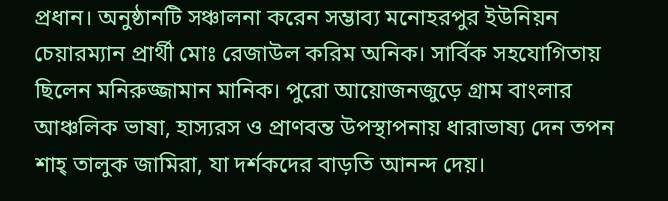প্রধান। অনুষ্ঠানটি সঞ্চালনা করেন সম্ভাব্য মনোহরপুর ইউনিয়ন চেয়ারম্যান প্রার্থী মোঃ রেজাউল করিম অনিক। সার্বিক সহযোগিতায় ছিলেন মনিরুজ্জামান মানিক। পুরো আয়োজনজুড়ে গ্রাম বাংলার আঞ্চলিক ভাষা, হাস্যরস ও প্রাণবন্ত উপস্থাপনায় ধারাভাষ্য দেন তপন শাহ্ তালুক জামিরা, যা দর্শকদের বাড়তি আনন্দ দেয়।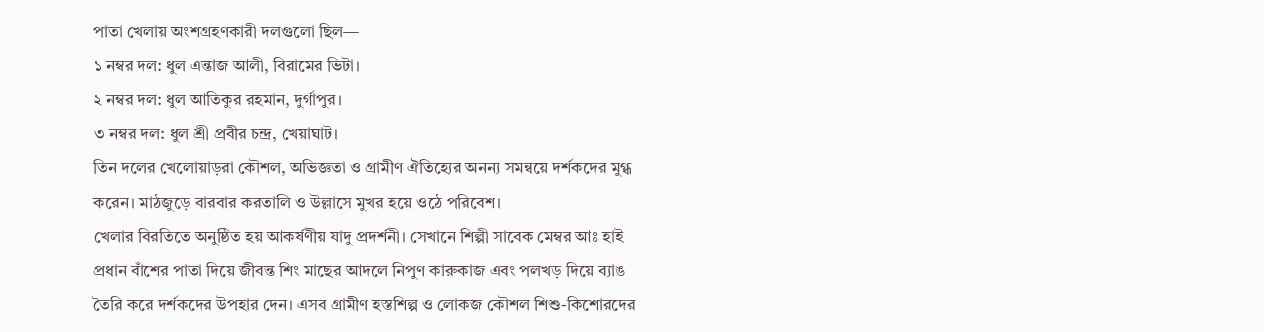পাতা খেলায় অংশগ্রহণকারী দলগুলো ছিল—
১ নম্বর দল: ধুল এন্তাজ আলী, বিরামের ভিটা।
২ নম্বর দল: ধুল আতিকুর রহমান, দুর্গাপুর।
৩ নম্বর দল: ধুল শ্রী প্রবীর চন্দ্র, খেয়াঘাট।
তিন দলের খেলোয়াড়রা কৌশল, অভিজ্ঞতা ও গ্রামীণ ঐতিহ্যের অনন্য সমন্বয়ে দর্শকদের মুগ্ধ করেন। মাঠজুড়ে বারবার করতালি ও উল্লাসে মুখর হয়ে ওঠে পরিবেশ।
খেলার বিরতিতে অনুষ্ঠিত হয় আকর্ষণীয় যাদু প্রদর্শনী। সেখানে শিল্পী সাবেক মেম্বর আঃ হাই প্রধান বাঁশের পাতা দিয়ে জীবন্ত শিং মাছের আদলে নিপুণ কারুকাজ এবং পলখড় দিয়ে ব্যাঙ তৈরি করে দর্শকদের উপহার দেন। এসব গ্রামীণ হস্তশিল্প ও লোকজ কৌশল শিশু-কিশোরদের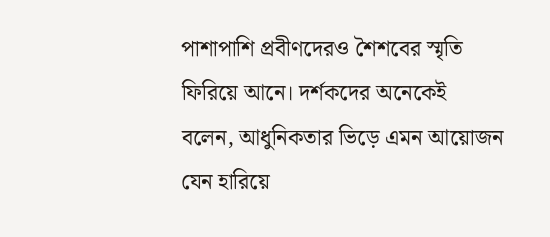পাশাপাশি প্রবীণদেরও শৈশবের স্মৃতি ফিরিয়ে আনে। দর্শকদের অনেকেই বলেন, আধুনিকতার ভিড়ে এমন আয়োজন যেন হারিয়ে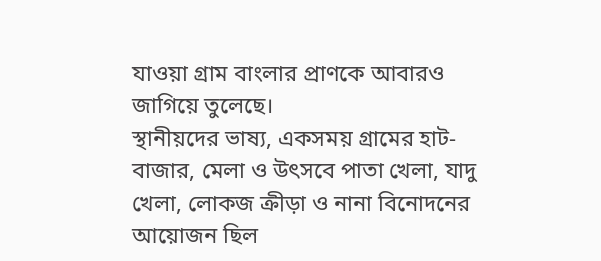যাওয়া গ্রাম বাংলার প্রাণকে আবারও জাগিয়ে তুলেছে।
স্থানীয়দের ভাষ্য, একসময় গ্রামের হাট-বাজার, মেলা ও উৎসবে পাতা খেলা, যাদু খেলা, লোকজ ক্রীড়া ও নানা বিনোদনের আয়োজন ছিল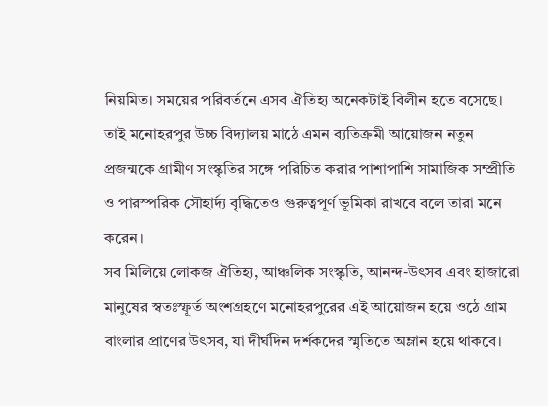নিয়মিত। সময়ের পরিবর্তনে এসব ঐতিহ্য অনেকটাই বিলীন হতে বসেছে। তাই মনোহরপুর উচ্চ বিদ্যালয় মাঠে এমন ব্যতিক্রমী আয়োজন নতুন প্রজন্মকে গ্রামীণ সংস্কৃতির সঙ্গে পরিচিত করার পাশাপাশি সামাজিক সম্প্রীতি ও পারস্পরিক সৌহার্দ্য বৃদ্ধিতেও গুরুত্বপূর্ণ ভূমিকা রাখবে বলে তারা মনে করেন।
সব মিলিয়ে লোকজ ঐতিহ্য, আঞ্চলিক সংস্কৃতি, আনন্দ-উৎসব এবং হাজারো মানুষের স্বতঃস্ফূর্ত অংশগ্রহণে মনোহরপুরের এই আয়োজন হয়ে ওঠে গ্রাম বাংলার প্রাণের উৎসব, যা দীর্ঘদিন দর্শকদের স্মৃতিতে অম্লান হয়ে থাকবে।